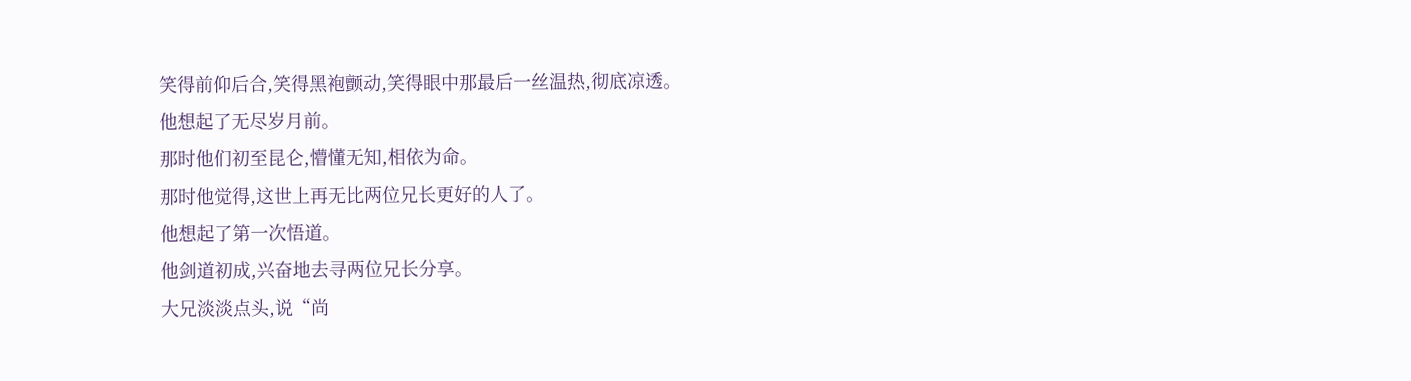笑得前仰后合,笑得黑袍颤动,笑得眼中那最后一丝温热,彻底凉透。
他想起了无尽岁月前。
那时他们初至昆仑,懵懂无知,相依为命。
那时他觉得,这世上再无比两位兄长更好的人了。
他想起了第一次悟道。
他剑道初成,兴奋地去寻两位兄长分享。
大兄淡淡点头,说“尚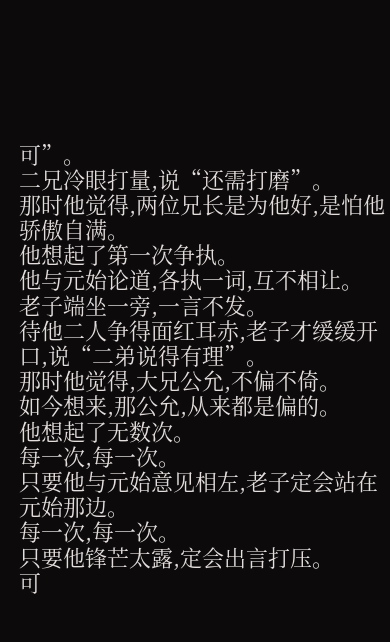可”。
二兄冷眼打量,说“还需打磨”。
那时他觉得,两位兄长是为他好,是怕他骄傲自满。
他想起了第一次争执。
他与元始论道,各执一词,互不相让。
老子端坐一旁,一言不发。
待他二人争得面红耳赤,老子才缓缓开口,说“二弟说得有理”。
那时他觉得,大兄公允,不偏不倚。
如今想来,那公允,从来都是偏的。
他想起了无数次。
每一次,每一次。
只要他与元始意见相左,老子定会站在元始那边。
每一次,每一次。
只要他锋芒太露,定会出言打压。
可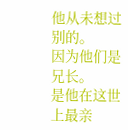他从未想过别的。
因为他们是兄长。
是他在这世上最亲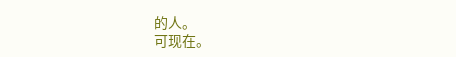的人。
可现在。